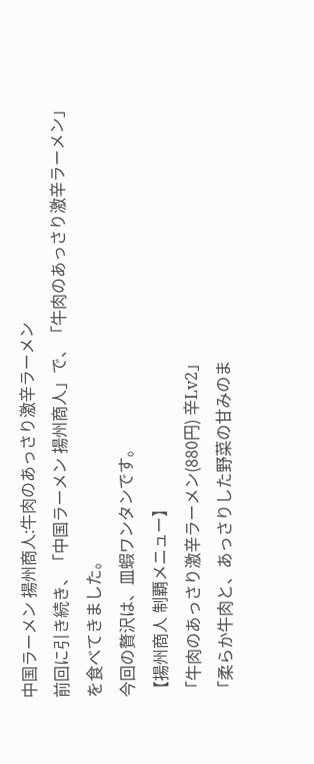中国ラーメン 揚州商人:牛肉のあっさり激辛ラーメン
前回に引き続き、「中国ラーメン 揚州商人」で、「牛肉のあっさり激辛ラーメン」を食べてきました。
今回の贅沢は、皿蝦ワンタンです。
【揚州商人 制覇メニュー】
「牛肉のあっさり激辛ラーメン(880円) 辛Lv2」
「柔らか牛肉と、あっさりした野菜の甘みのま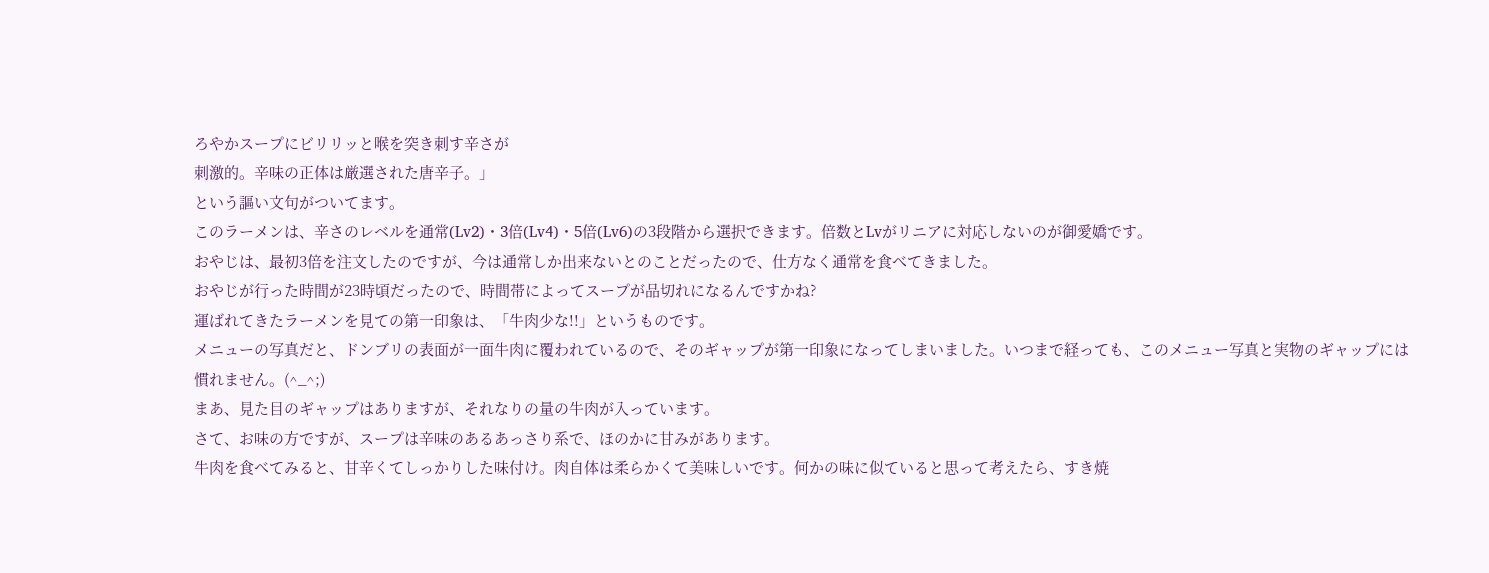ろやかスープにビリリッと喉を突き刺す辛さが
刺激的。辛味の正体は厳選された唐辛子。」
という謳い文句がついてます。
このラーメンは、辛さのレベルを通常(Lv2)・3倍(Lv4)・5倍(Lv6)の3段階から選択できます。倍数とLvがリニアに対応しないのが御愛嬌です。
おやじは、最初3倍を注文したのですが、今は通常しか出来ないとのことだったので、仕方なく通常を食べてきました。
おやじが行った時間が23時頃だったので、時間帯によってスープが品切れになるんですかね?
運ばれてきたラーメンを見ての第一印象は、「牛肉少な!!」というものです。
メニューの写真だと、ドンブリの表面が一面牛肉に覆われているので、そのギャップが第一印象になってしまいました。いつまで経っても、このメニュー写真と実物のギャップには慣れません。(^_^;)
まあ、見た目のギャップはありますが、それなりの量の牛肉が入っています。
さて、お味の方ですが、スープは辛味のあるあっさり系で、ほのかに甘みがあります。
牛肉を食べてみると、甘辛くてしっかりした味付け。肉自体は柔らかくて美味しいです。何かの味に似ていると思って考えたら、すき焼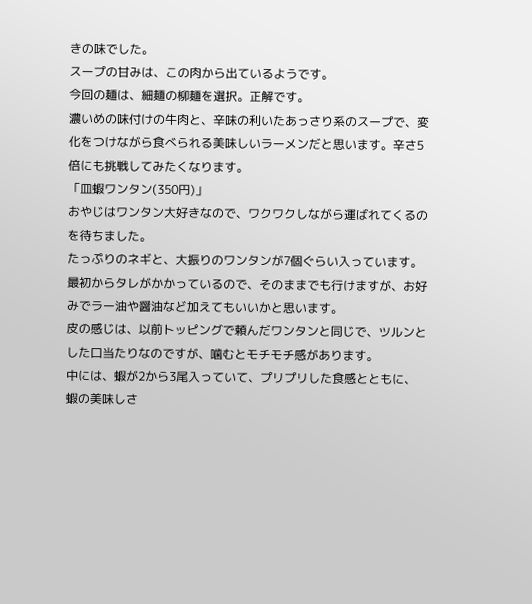きの味でした。
スープの甘みは、この肉から出ているようです。
今回の麺は、細麺の柳麺を選択。正解です。
濃いめの味付けの牛肉と、辛味の利いたあっさり系のスープで、変化をつけながら食べられる美味しいラーメンだと思います。辛さ5倍にも挑戦してみたくなります。
「皿蝦ワンタン(350円)」
おやじはワンタン大好きなので、ワクワクしながら運ばれてくるのを待ちました。
たっぷりのネギと、大振りのワンタンが7個ぐらい入っています。
最初からタレがかかっているので、そのままでも行けますが、お好みでラー油や醤油など加えてもいいかと思います。
皮の感じは、以前トッピングで頼んだワンタンと同じで、ツルンとした口当たりなのですが、噛むとモチモチ感があります。
中には、蝦が2から3尾入っていて、プリプリした食感とともに、蝦の美味しさ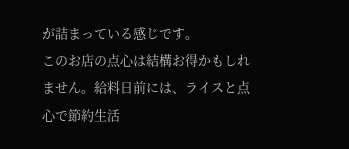が詰まっている感じです。
このお店の点心は結構お得かもしれません。給料日前には、ライスと点心で節約生活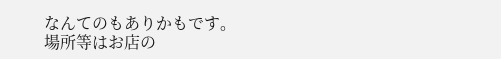なんてのもありかもです。
場所等はお店の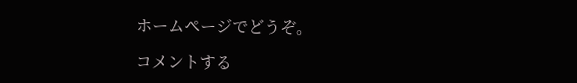ホームページでどうぞ。

コメントする